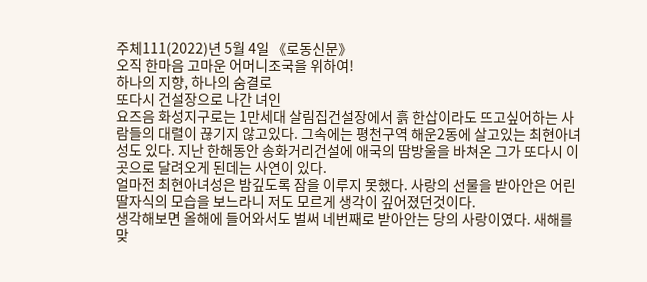주체111(2022)년 5월 4일 《로동신문》
오직 한마음 고마운 어머니조국을 위하여!
하나의 지향, 하나의 숨결로
또다시 건설장으로 나간 녀인
요즈음 화성지구로는 1만세대 살림집건설장에서 흙 한삽이라도 뜨고싶어하는 사람들의 대렬이 끊기지 않고있다. 그속에는 평천구역 해운2동에 살고있는 최현아녀성도 있다. 지난 한해동안 송화거리건설에 애국의 땀방울을 바쳐온 그가 또다시 이곳으로 달려오게 된데는 사연이 있다.
얼마전 최현아녀성은 밤깊도록 잠을 이루지 못했다. 사랑의 선물을 받아안은 어린 딸자식의 모습을 보느라니 저도 모르게 생각이 깊어졌던것이다.
생각해보면 올해에 들어와서도 벌써 네번째로 받아안는 당의 사랑이였다. 새해를 맞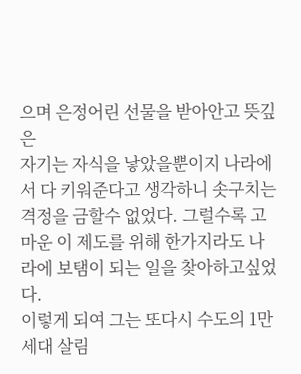으며 은정어린 선물을 받아안고 뜻깊은
자기는 자식을 낳았을뿐이지 나라에서 다 키워준다고 생각하니 솟구치는 격정을 금할수 없었다. 그럴수록 고마운 이 제도를 위해 한가지라도 나라에 보탬이 되는 일을 찾아하고싶었다.
이렇게 되여 그는 또다시 수도의 1만세대 살림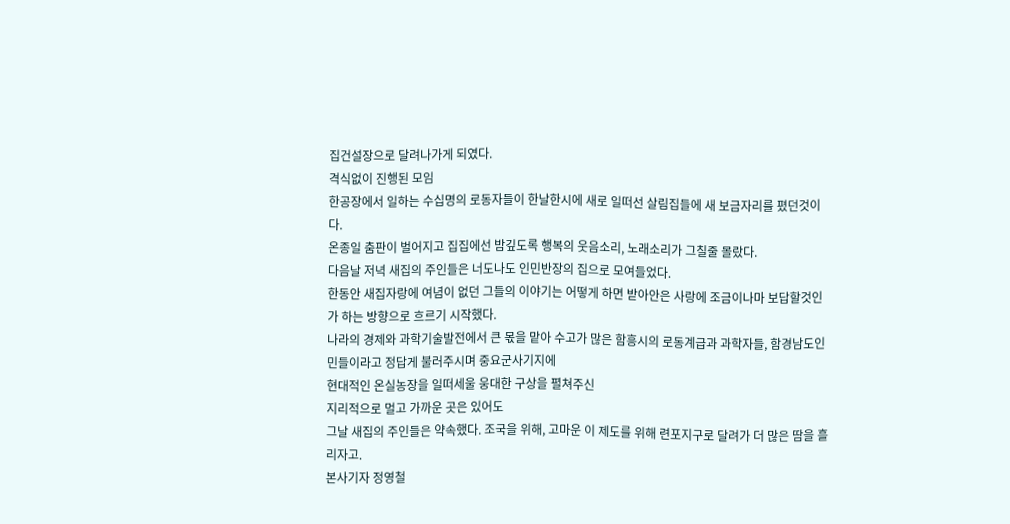집건설장으로 달려나가게 되였다.
격식없이 진행된 모임
한공장에서 일하는 수십명의 로동자들이 한날한시에 새로 일떠선 살림집들에 새 보금자리를 폈던것이다.
온종일 춤판이 벌어지고 집집에선 밤깊도록 행복의 웃음소리, 노래소리가 그칠줄 몰랐다.
다음날 저녁 새집의 주인들은 너도나도 인민반장의 집으로 모여들었다.
한동안 새집자랑에 여념이 없던 그들의 이야기는 어떻게 하면 받아안은 사랑에 조금이나마 보답할것인가 하는 방향으로 흐르기 시작했다.
나라의 경제와 과학기술발전에서 큰 몫을 맡아 수고가 많은 함흥시의 로동계급과 과학자들, 함경남도인민들이라고 정답게 불러주시며 중요군사기지에
현대적인 온실농장을 일떠세울 웅대한 구상을 펼쳐주신
지리적으로 멀고 가까운 곳은 있어도
그날 새집의 주인들은 약속했다. 조국을 위해, 고마운 이 제도를 위해 련포지구로 달려가 더 많은 땀을 흘리자고.
본사기자 정영철